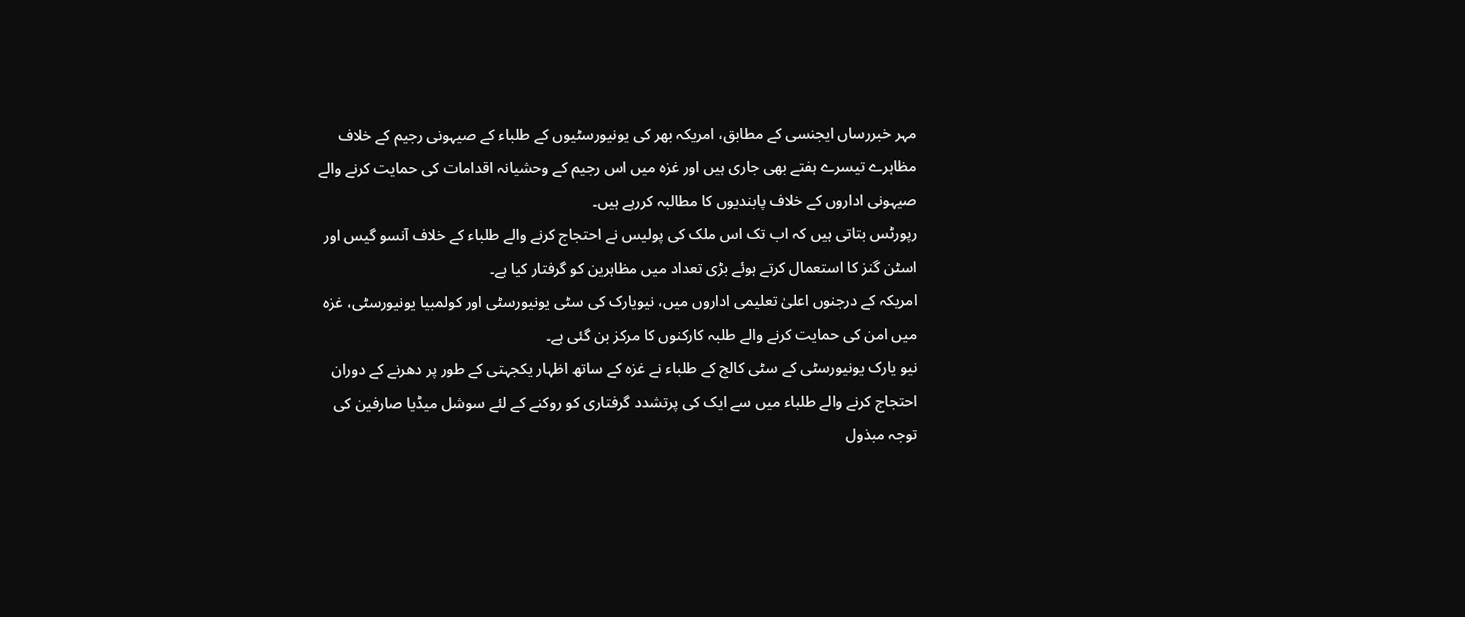مہر خبررساں ایجنسی کے مطابق، امریکہ بھر کی یونیورسٹیوں کے طلباء کے صیہونی رجیم کے خلاف مظاہرے تیسرے ہفتے بھی جاری ہیں اور غزہ میں اس رجیم کے وحشیانہ اقدامات کی حمایت کرنے والے صیہونی اداروں کے خلاف پابندیوں کا مطالبہ کررہے ہیں۔
رپورٹس بتاتی ہیں کہ اب تک اس ملک کی پولیس نے احتجاج کرنے والے طلباء کے خلاف آنسو گیس اور اسٹن گنز کا استعمال کرتے ہوئے بڑی تعداد میں مظاہرین کو گرفتار کیا ہے۔
امریکہ کے درجنوں اعلیٰ تعلیمی اداروں میں، نیویارک کی سٹی یونیورسٹی اور کولمبیا یونیورسٹی، غزہ میں امن کی حمایت کرنے والے طلبہ کارکنوں کا مرکز بن گئی ہے۔
نیو یارک یونیورسٹی کے سٹی کالج کے طلباء نے غزہ کے ساتھ اظہار یکجہتی کے طور پر دھرنے کے دوران احتجاج کرنے والے طلباء میں سے ایک کی پرتشدد گرفتاری کو روکنے کے لئے سوشل میڈیا صارفین کی توجہ مبذول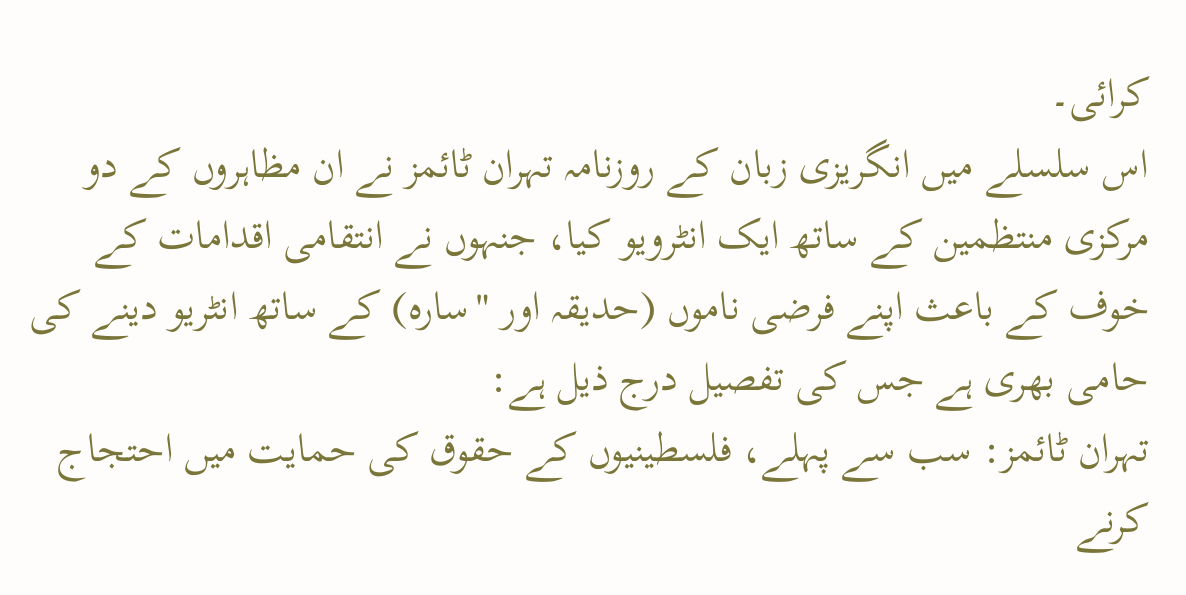کرائی۔
اس سلسلے میں انگریزی زبان کے روزنامہ تہران ٹائمز نے ان مظاہروں کے دو مرکزی منتظمین کے ساتھ ایک انٹرویو کیا، جنہوں نے انتقامی اقدامات کے خوف کے باعث اپنے فرضی ناموں (حدیقہ اور "سارہ) کے ساتھ انٹریو دینے کی حامی بھری ہے جس کی تفصیل درج ذیل ہے:
تہران ٹائمز: سب سے پہلے، فلسطینیوں کے حقوق کی حمایت میں احتجاج کرنے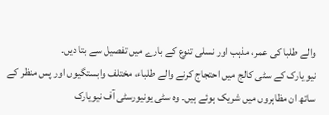والے طلبا کی عمر، مذہب اور نسلی تنوع کے بارے میں تفصیل سے بتا دیں۔
نیو یارک کے سٹی کالج میں احتجاج کرنے والے طلباء، مختلف وابستگیوں اور پس منظر کے ساتھ ان مظاہروں میں شریک ہوئے ہیں۔ وہ سٹی یونیورسٹی آف نیویارک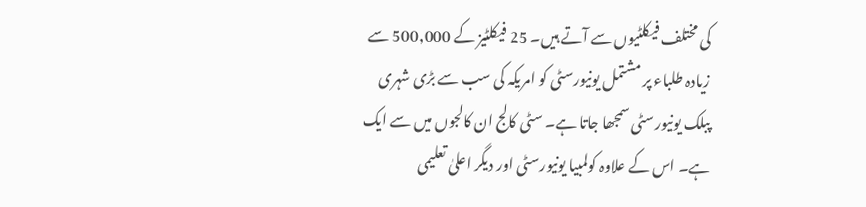کی مختلف فیکلٹیوں سے آتے ہیں۔ 25 فیکلٹیز کے 500,000 سے زیادہ طلباء پر مشتمل یونیورسٹی کو امریکہ کی سب سے بڑی شہری پبلک یونیورسٹی سمجھا جاتا ہے۔ سٹی کالج ان کالجوں میں سے ایک ہے۔ اس کے علاوہ کولمبیا یونیورسٹی اور دیگر اعلیٰ تعلیمی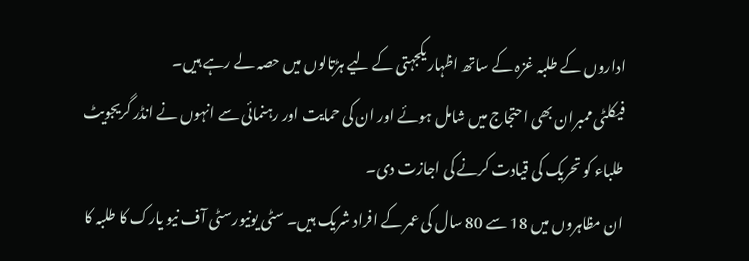اداروں کے طلبہ غزہ کے ساتھ اظہار یکجہتی کے لیے ہڑتالوں میں حصہ لے رہے ہیں۔
فیکلٹی ممبران بھی احتجاج میں شامل ہوئے اور ان کی حمایت اور رہنمائی سے انہوں نے انڈر گریجویٹ طلباء کو تحریک کی قیادت کرنے کی اجازت دی۔
ان مظاہروں میں 18 سے 80 سال کی عمر کے افراد شریک ہیں۔ سٹی یونیورسٹی آف نیو یارک کا طلبہ کا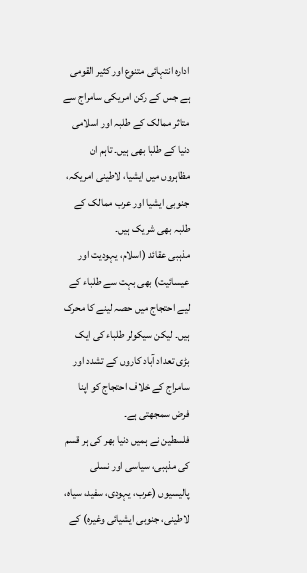ادارہ انتہائی متنوع اور کثیر القومی ہے جس کے رکن امریکی سامراج سے متاثر ممالک کے طلبہ اور اسلامی دنیا کے طلبا بھی ہیں۔ تاہم ان مظاہروں میں ایشیا، لاطینی امریکہ، جنوبی ایشیا اور عرب ممالک کے طلبہ بھی شریک ہیں۔
مذہبی عقائد (اسلام، یہودیت اور عیسائیت) بھی بہت سے طلباء کے لیے احتجاج میں حصہ لینے کا محرک ہیں۔ لیکن سیکولر طلباء کی ایک بڑی تعداد آباد کاروں کے تشدد اور سامراج کے خلاف احتجاج کو اپنا فرض سمجھتی ہے۔
فلسطین نے ہمیں دنیا بھر کی ہر قسم کی مذہبی، سیاسی اور نسلی پالیسیوں (عرب، یہودی، سفید، سیاہ، لاطینی، جنوبی ایشیائی وغیرہ) کے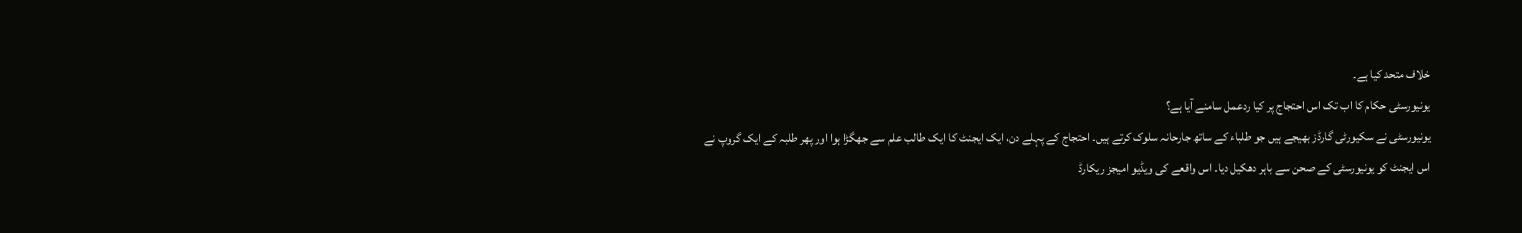خلاف متحد کیا ہے۔
یونیورسٹی حکام کا اب تک اس احتجاج پر کیا ردعمل سامنے آیا ہے؟
یونیورسٹی نے سکیورٹی گارڈز بھیجے ہیں جو طلباء کے ساتھ جارحانہ سلوک کرتے ہیں۔ احتجاج کے پہلے دن، ایک ایجنٹ کا ایک طالب علم سے جھگڑا ہوا اور پھر طلبہ کے ایک گروپ نے اس ایجنٹ کو یونیورسٹی کے صحن سے باہر دھکیل دیا۔ اس واقعے کی ویڈیو امیجز ریکارڈ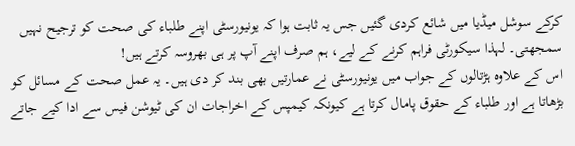کرکے سوشل میڈیا میں شائع کردی گئیں جس یہ ثابت ہوا کہ یونیورسٹی اپنے طلباء کی صحت کو ترجیح نہیں سمجھتی۔ لہذا سیکورٹی فراہم کرنے کے لیے، ہم صرف اپنے آپ پر ہی بھروسہ کرتے ہیں!
اس کے علاوہ ہڑتالوں کے جواب میں یونیورسٹی نے عمارتیں بھی بند کر دی ہیں۔ یہ عمل صحت کے مسائل کو بڑھاتا ہے اور طلباء کے حقوق پامال کرتا ہے کیونکہ کیمپس کے اخراجات ان کی ٹیوشن فیس سے ادا کیے جاتے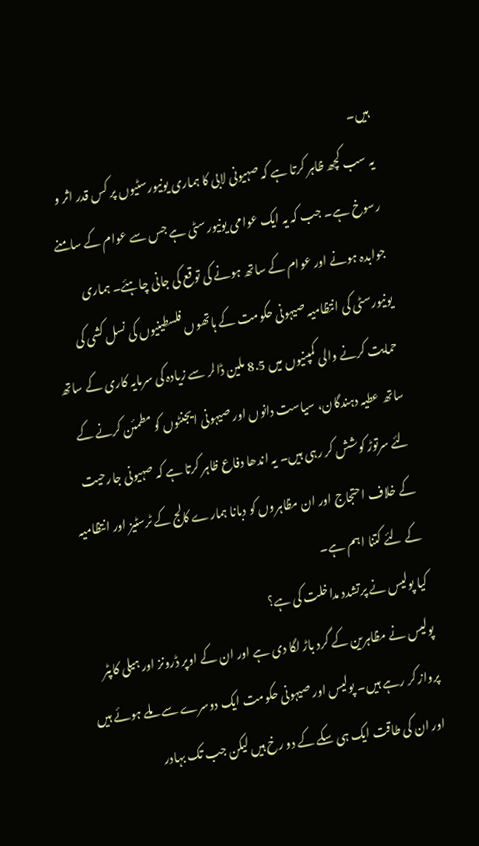ہیں۔
یہ سب کچھ ظاہر کرتا ہے کہ صہیونی لابی کا ہماری یونیورسٹیوں پر کس قدر اثر و رسوخ ہے۔ جب کہ یہ ایک عوامی یونیورسٹی ہے جس سے عوام کے سامنے جوابدہ ہونے اور عوام کے ساتھ ہونے کی توقع کی جانی چاہئے۔ ہماری یونیورسٹی کی انتظامیہ صیہونی حکومت کے ہاتھوں فلسطینیوں کی نسل کشی کی حمایت کرنے والی کمپنیوں میں 8.5 ملین ڈالر سے زیادہ کی سرمایہ کاری کے ساتھ ساتھ عطیہ دہندگان، سیاست دانوں اور صیہونی ایجنٹوں کو مطمئن کرنے کے لئے سرتوڑ کوشش کر رہی ہیں۔ یہ اندھا دفاع ظاہر کرتا ہے کہ صہیونی جارحیت کے خلاف احتجاج اور ان مظاہروں کو دبانا ہمارے کالج کے ٹرسٹیز اور انتظامیہ کے لئے کتنا اہم ہے۔
کیا پولیس نے پرتشدد مداخلت کی ہے؟
پولیس نے مظاہرین کے گرد باڑ لگا دی ہے اور ان کے اوپر ڈرونز اور ہیلی کاپٹر پرواز کر رہے ہیں۔ پولیس اور صیہونی حکومت ایک دوسرے سے ملے ہوئے ہیں اور ان کی طاقت ایک ہی سکے کے دو رخ ہیں لیکن جب تک بہادر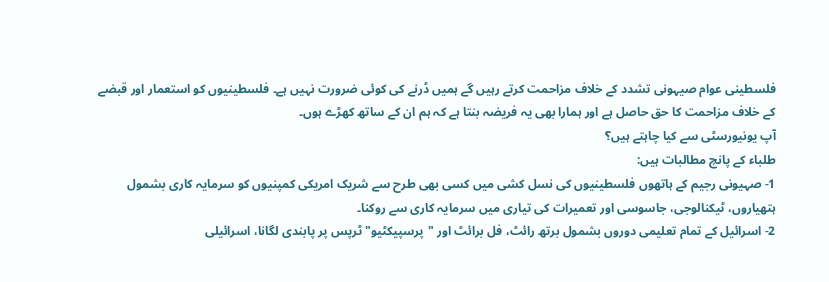فلسطینی عوام صیہونی تشدد کے خلاف مزاحمت کرتے رہیں گے ہمیں ڈرنے کی کوئی ضرورت نہیں ہے۔ فلسطینیوں کو استعمار اور قبضے کے خلاف مزاحمت کا حق حاصل ہے اور ہمارا بھی یہ فریضہ بنتا ہے کہ ہم ان کے ساتھ کھڑے ہوں۔
آپ یونیورسٹی سے کیا چاہتے ہیں؟
طلباء کے پانچ مطالبات ہیں:
1- صہیونی رجیم کے ہاتھوں فلسطینیوں کی نسل کشی میں کسی بھی طرح سے شریک امریکی کمپنیوں کو سرمایہ کاری بشمول ہتھیاروں، ٹیکنالوجی، جاسوسی اور تعمیرات کی تیاری میں سرمایہ کاری سے روکنا۔
2- اسرائیل کے تمام تعلیمی دوروں بشمول برتھ رائٹ، فل برائٹ اور "پرسپیکٹیو" ٹرپس پر پابندی لگانا، اسرائیلی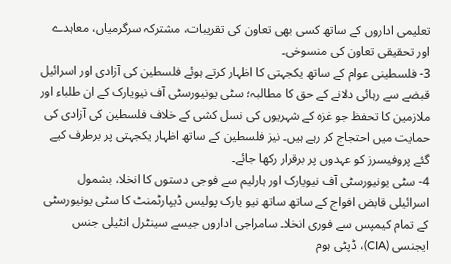تعلیمی اداروں کے ساتھ کسی بھی تعاون کی تقریبات، مشترکہ سرگرمیاں، معاہدے اور تحقیقی تعاون کی منسوخی۔
3- فلسطینی عوام کے ساتھ یکجہتی کا اظہار کرتے ہوئے فلسطین کی آزادی اور اسرائیل قبضے سے رہائی دلانے کے حق کا مطالبہ؛ سٹی یونیورسٹی آف نیویارک کے ان طلباء اور ملازمین کا تحفظ جو غزہ کے شہریوں کی نسل کشی کے خلاف فلسطین کی آزادی کی حمایت میں احتجاج کر رہے ہیں۔ نیز فلسطین کے ساتھ اظہار یکجہتی پر برطرف کیے گئے پروفیسرز کو عہدوں پر برقرار رکھا جائے۔
4- سٹی یونیورسٹی آف نیویارک اور ہارلیم سے فوجی دستوں کا انخلا، بشمول اسرائیلی قابض افواج کے ساتھ ساتھ نیو یارک پولیس ڈیپارٹمنٹ کا سٹی یونیورسٹی کے تمام کیمپس سے فوری انخلا۔ سامراجی اداروں جیسے سینٹرل انٹیلی جنس ایجنسی (CIA)، ڈپٹی ہوم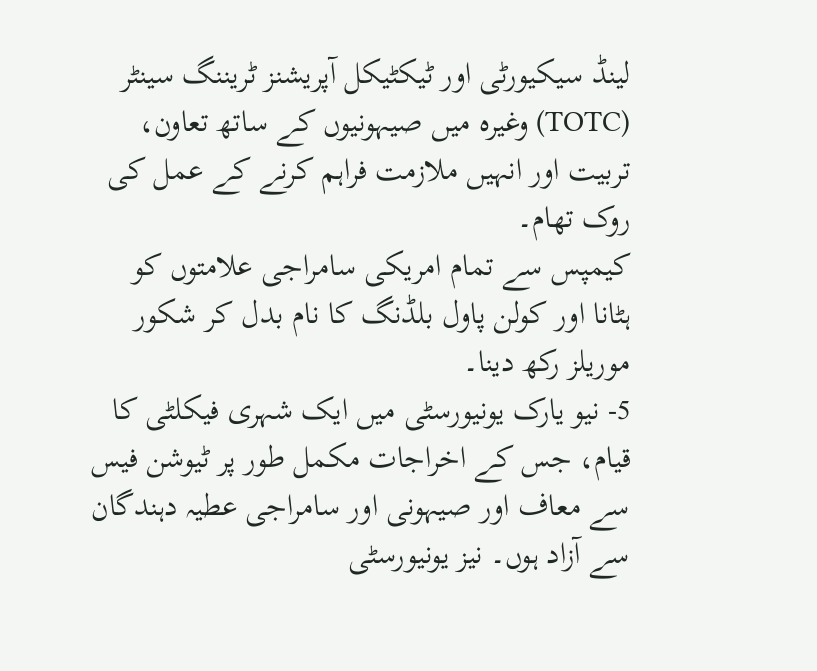لینڈ سیکیورٹی اور ٹیکٹیکل آپریشنز ٹریننگ سینٹر (TOTC) وغیرہ میں صیہونیوں کے ساتھ تعاون، تربیت اور انہیں ملازمت فراہم کرنے کے عمل کی روک تھام۔
کیمپس سے تمام امریکی سامراجی علامتوں کو ہٹانا اور کولن پاول بلڈنگ کا نام بدل کر شکور موریلز رکھ دینا۔
5- نیو یارک یونیورسٹی میں ایک شہری فیکلٹی کا قیام، جس کے اخراجات مکمل طور پر ٹیوشن فیس سے معاف اور صیہونی اور سامراجی عطیہ دہندگان سے آزاد ہوں۔ نیز یونیورسٹی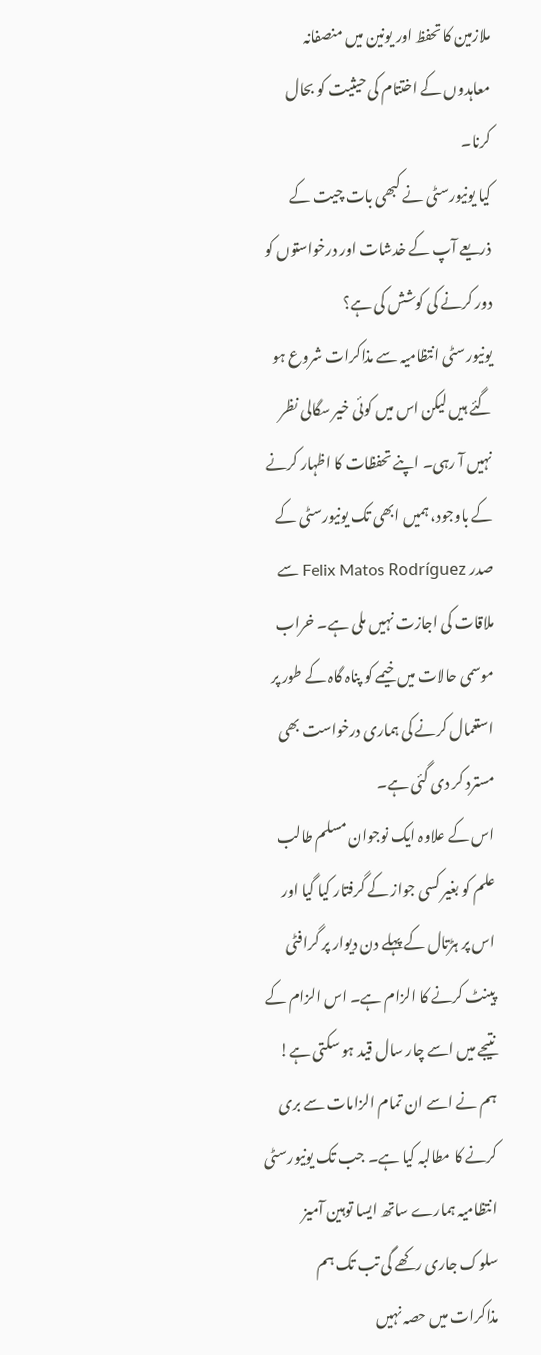ملازمین کا تحفظ اور یونین میں منصفانہ معاہدوں کے اختتام کی حیثیت کو بحال کرنا۔
کیا یونیورسٹی نے کبھی بات چیت کے ذریعے آپ کے خدشات اور درخواستوں کو دور کرنے کی کوشش کی ہے؟
یونیورسٹی انتظامیہ سے مذاکرات شروع ہو گئے ہیں لیکن اس میں کوئی خیر سگالی نظر نہیں آ رہی۔ اپنے تحفظات کا اظہار کرنے کے باوجود، ہمیں ابھی تک یونیورسٹی کے صدر Felix Matos Rodríguez سے ملاقات کی اجازت نہیں ملی ہے۔ خراب موسمی حالات میں خیمے کو پناہ گاہ کے طور پر استعمال کرنے کی ہماری درخواست بھی مسترد کر دی گئی ہے۔
اس کے علاوہ ایک نوجوان مسلم طالب علم کو بغیر کسی جواز کے گرفتار کیا گیا اور اس پر ہڑتال کے پہلے دن دیوار پر گرافٹی پینٹ کرنے کا الزام ہے۔ اس الزام کے نتیجے میں اسے چار سال قید ہو سکتی ہے! ہم نے اسے ان تمام الزامات سے بری کرنے کا مطالبہ کیا ہے۔ جب تک یونیورسٹی انتظامیہ ہمارے ساتھ ایسا توہین آمیز سلوک جاری رکھے گی تب تک ہم مذاکرات میں حصہ نہیں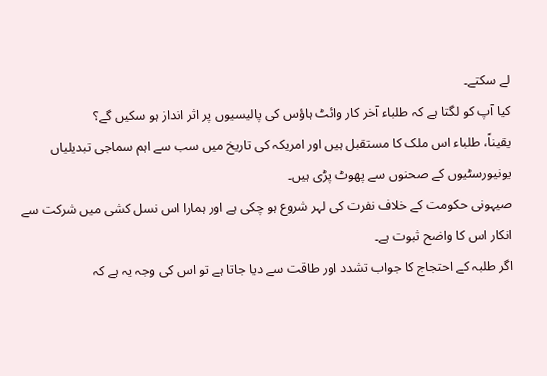لے سکتے۔
کیا آپ کو لگتا ہے کہ طلباء آخر کار وائٹ ہاؤس کی پالیسیوں پر اثر انداز ہو سکیں گے؟
یقیناً، طلباء اس ملک کا مستقبل ہیں اور امریکہ کی تاریخ میں سب سے اہم سماجی تبدیلیاں یونیورسٹیوں کے صحنوں سے پھوٹ پڑی ہیں۔
صیہونی حکومت کے خلاف نفرت کی لہر شروع ہو چکی ہے اور ہمارا اس نسل کشی میں شرکت سے انکار اس کا واضح ثبوت ہے۔
اگر طلبہ کے احتجاج کا جواب تشدد اور طاقت سے دیا جاتا ہے تو اس کی وجہ یہ ہے کہ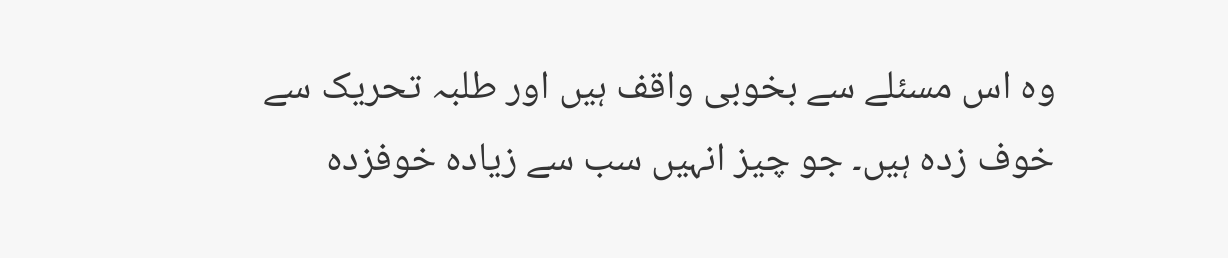وہ اس مسئلے سے بخوبی واقف ہیں اور طلبہ تحریک سے خوف زدہ ہیں۔ جو چیز انہیں سب سے زیادہ خوفزدہ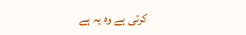کرتی ہے وہ یہ ہے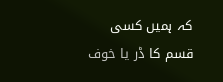کہ ہمیں کسی قسم کا ڈر یا خوف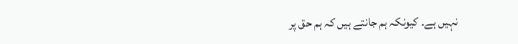نہیں ہے۔ کیونکہ ہم جانتے ہیں کہ ہم حق پر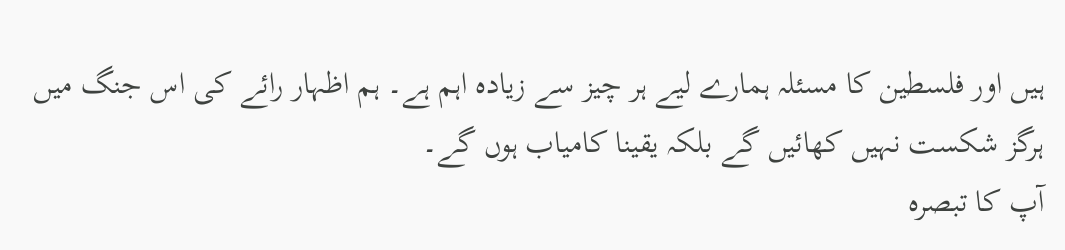ہیں اور فلسطین کا مسئلہ ہمارے لیے ہر چیز سے زیادہ اہم ہے۔ ہم اظہار رائے کی اس جنگ میں ہرگز شکست نہیں کھائیں گے بلکہ یقینا کامیاب ہوں گے۔
آپ کا تبصرہ